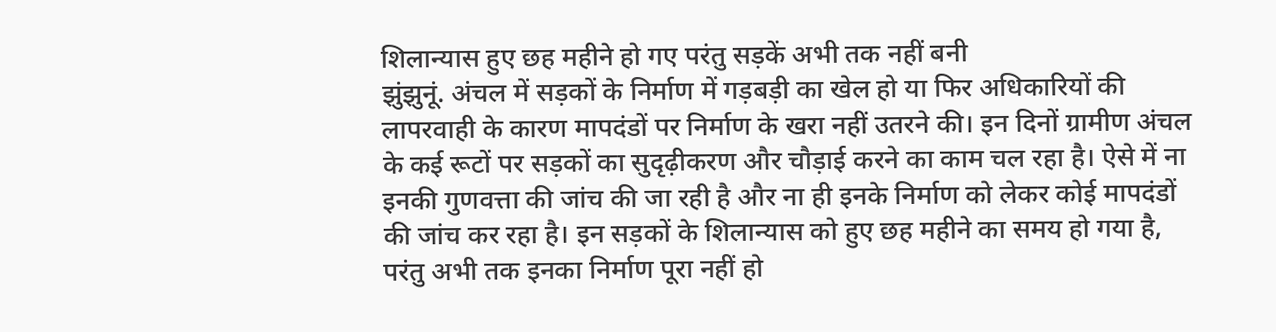शिलान्यास हुए छह महीने हो गए परंतु सड़कें अभी तक नहीं बनी
झुंझुनूं. अंचल में सड़कों के निर्माण में गड़बड़ी का खेल हो या फिर अधिकारियों की लापरवाही के कारण मापदंडों पर निर्माण के खरा नहीं उतरने की। इन दिनों ग्रामीण अंचल के कई रूटों पर सड़कों का सुदृढ़ीकरण और चौड़ाई करने का काम चल रहा है। ऐसे में ना इनकी गुणवत्ता की जांच की जा रही है और ना ही इनके निर्माण को लेकर कोई मापदंडों की जांच कर रहा है। इन सड़कों के शिलान्यास को हुए छह महीने का समय हो गया है, परंतु अभी तक इनका निर्माण पूरा नहीं हो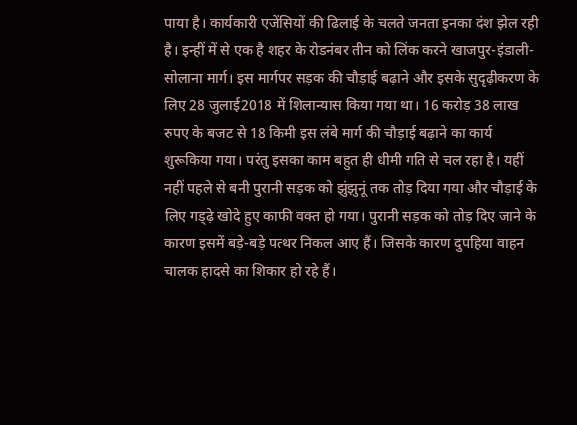पाया है। कार्यकारी एजेंसियों की ढिलाई के चलते जनता इनका दंश झेल रही है। इन्हीं में से एक है शहर के रोडनंबर तीन को लिंक करने खाजपुर-इंडाली-सोलाना मार्ग। इस मार्गपर सड़क की चौड़ाई बढ़ाने और इसके सुदृढ़ीकरण के लिए 28 जुलाई2018 में शिलान्यास किया गया था। 16 करोड़ 38 लाख रुपए के बजट से 18 किमी इस लंबे मार्ग की चौड़ाई बढ़ाने का कार्य शुरूकिया गया। परंतु इसका काम बहुत ही धीमी गति से चल रहा है। यहीं नहीं पहले से बनी पुरानी सड़क को झुंझुनूं तक तोड़ दिया गया और चौड़ाई के लिए गड्ढ़े खोदे हुए काफी वक्त हो गया। पुरानी सड़क को तोड़ दिए जाने के कारण इसमें बड़े-बड़े पत्थर निकल आए हैं। जिसके कारण दुपहिया वाहन चालक हादसे का शिकार हो रहे हैं।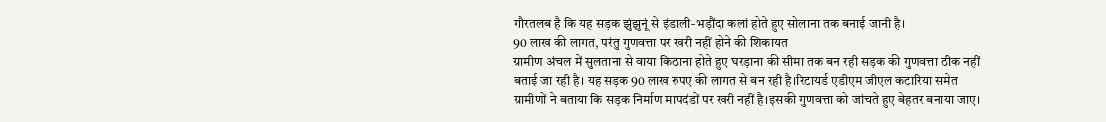गौरतलब है कि यह सड़क झुंझुनूं से इंडाली-भड़ौंदा कलां होते हुए सोलाना तक बनाई जानी है।
90 लाख की लागत, परंतु गुणवत्ता पर खरी नहीं होने की शिकायत
ग्रामीण अंचल में सुलताना से वाया किठाना होते हुए घरड़ाना की सीमा तक बन रही सड़क की गुणवत्ता ठीक नहीं बताई जा रही है। यह सड़क 90 लाख रुपए की लागत से बन रही है।रिटायर्ड एडीएम जीएल कटारिया समेत ग्रामीणों ने बताया कि सड़क निर्माण मापदंडों पर खरी नहीं है।इसकी गुणवत्ता को जांचते हुए बेहतर बनाया जाए।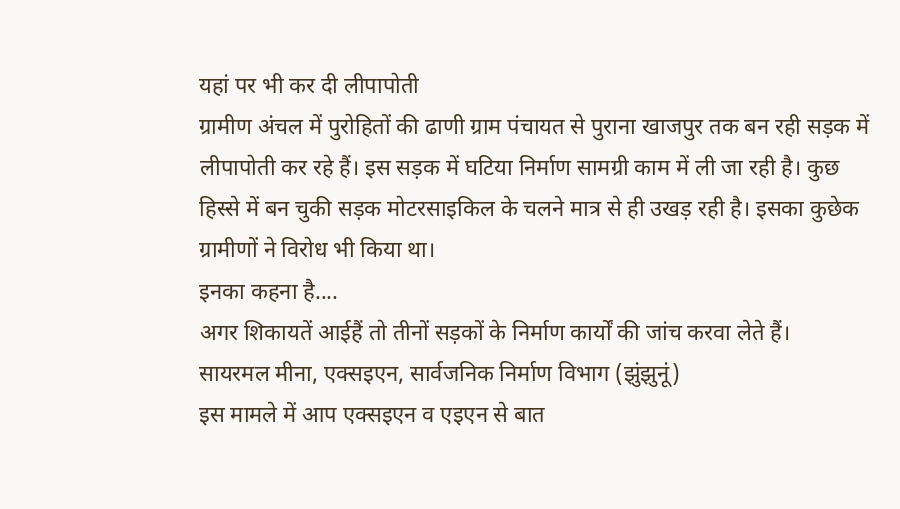यहां पर भी कर दी लीपापोती
ग्रामीण अंचल में पुरोहितों की ढाणी ग्राम पंचायत से पुराना खाजपुर तक बन रही सड़क में लीपापोती कर रहे हैं। इस सड़क में घटिया निर्माण सामग्री काम में ली जा रही है। कुछ हिस्से में बन चुकी सड़क मोटरसाइकिल के चलने मात्र से ही उखड़ रही है। इसका कुछेक ग्रामीणों ने विरोध भी किया था।
इनका कहना है....
अगर शिकायतें आईहैं तो तीनों सड़कों के निर्माण कार्यों की जांच करवा लेते हैं।
सायरमल मीना, एक्सइएन, सार्वजनिक निर्माण विभाग (झुंझुनूं)
इस मामले में आप एक्सइएन व एइएन से बात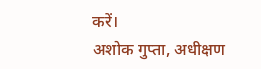करें।
अशोक गुप्ता, अधीक्षण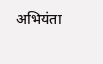अभियंता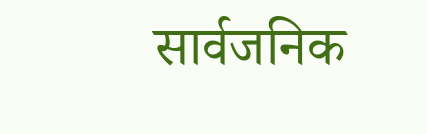सार्वजनिक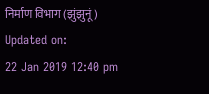निर्माण विभाग (झुंझुनूं)
Updated on:
22 Jan 2019 12:40 pm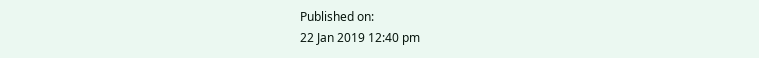Published on:
22 Jan 2019 12:40 pm